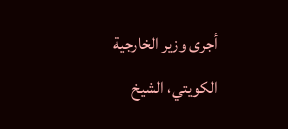أجرى وزير الخارجية الكويتي، الشيخ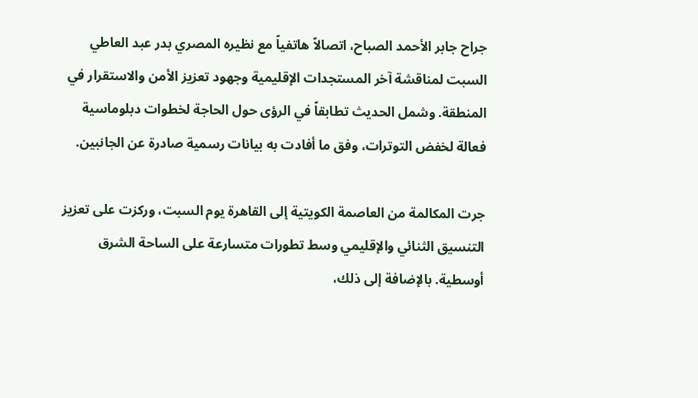جراح جابر الأحمد الصباح، اتصالاً هاتفياً مع نظيره المصري بدر عبد العاطي السبت لمناقشة آخر المستجدات الإقليمية وجهود تعزيز الأمن والاستقرار في المنطقة. وشمل الحديث تطابقاً في الرؤى حول الحاجة لخطوات دبلوماسية فعالة لخفض التوترات، وفق ما أفادت به بيانات رسمية صادرة عن الجانبين.

جرت المكالمة من العاصمة الكويتية إلى القاهرة يوم السبت، وركزت على تعزيز التنسيق الثنائي والإقليمي وسط تطورات متسارعة على الساحة الشرق أوسطية. بالإضافة إلى ذلك،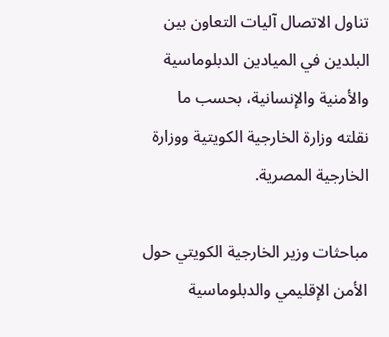تناول الاتصال آليات التعاون بين البلدين في الميادين الدبلوماسية والأمنية والإنسانية، بحسب ما نقلته وزارة الخارجية الكويتية ووزارة الخارجية المصرية.

مباحثات وزير الخارجية الكويتي حول الأمن الإقليمي والدبلوماسية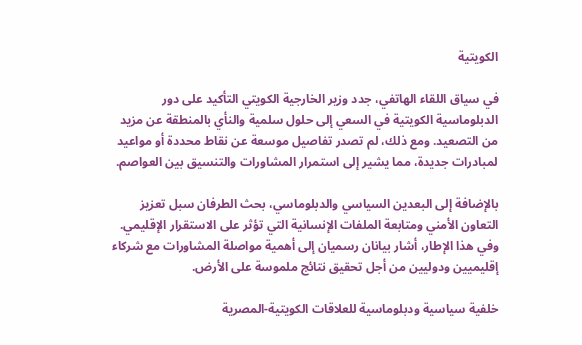الكويتية

في سياق اللقاء الهاتفي، جدد وزير الخارجية الكويتي التأكيد على دور الدبلوماسية الكويتية في السعي إلى حلول سلمية والنأي بالمنطقة عن مزيد من التصعيد. ومع ذلك، لم تصدر تفاصيل موسعة عن نقاط محددة أو مواعيد لمبادرات جديدة، مما يشير إلى استمرار المشاورات والتنسيق بين العواصم.

بالإضافة إلى البعدين السياسي والدبلوماسي، بحث الطرفان سبل تعزيز التعاون الأمني ومتابعة الملفات الإنسانية التي تؤثر على الاستقرار الإقليمي. وفي هذا الإطار، أشار بيانان رسميان إلى أهمية مواصلة المشاورات مع شركاء إقليميين ودوليين من أجل تحقيق نتائج ملموسة على الأرض.

خلفية سياسية ودبلوماسية للعلاقات الكويتية‑المصرية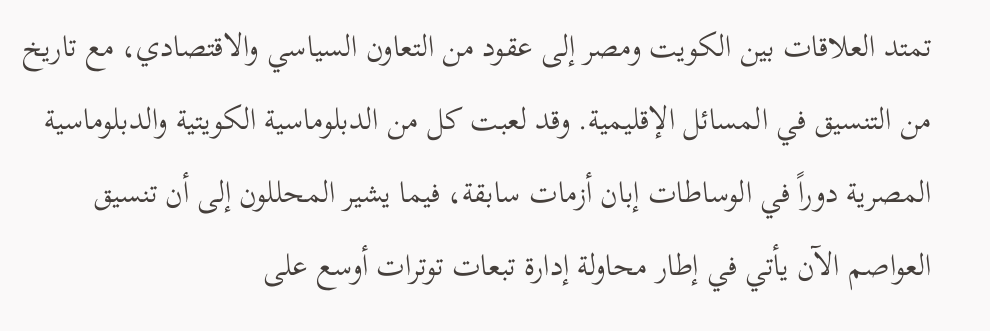تمتد العلاقات بين الكويت ومصر إلى عقود من التعاون السياسي والاقتصادي، مع تاريخ من التنسيق في المسائل الإقليمية. وقد لعبت كل من الدبلوماسية الكويتية والدبلوماسية المصرية دوراً في الوساطات إبان أزمات سابقة، فيما يشير المحللون إلى أن تنسيق العواصم الآن يأتي في إطار محاولة إدارة تبعات توترات أوسع على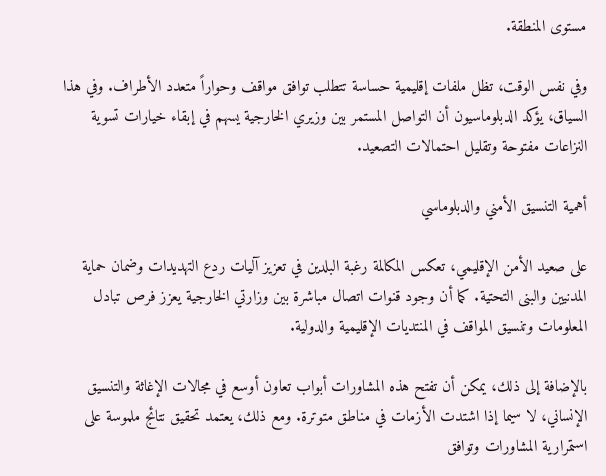مستوى المنطقة.

وفي نفس الوقت، تظل ملفات إقليمية حساسة تتطلب توافق مواقف وحواراً متعدد الأطراف. وفي هذا السياق، يؤكد الدبلوماسيون أن التواصل المستمر بين وزيري الخارجية يسهم في إبقاء خيارات تسوية النزاعات مفتوحة وتقليل احتمالات التصعيد.

أهمية التنسيق الأمني والدبلوماسي

على صعيد الأمن الإقليمي، تعكس المكالمة رغبة البلدين في تعزيز آليات ردع التهديدات وضمان حماية المدنيين والبنى التحتية. كما أن وجود قنوات اتصال مباشرة بين وزارتي الخارجية يعزز فرص تبادل المعلومات وتنسيق المواقف في المنتديات الإقليمية والدولية.

بالإضافة إلى ذلك، يمكن أن تفتح هذه المشاورات أبواب تعاون أوسع في مجالات الإغاثة والتنسيق الإنساني، لا سيما إذا اشتدت الأزمات في مناطق متوترة. ومع ذلك، يعتمد تحقيق نتائج ملموسة على استمرارية المشاورات وتوافق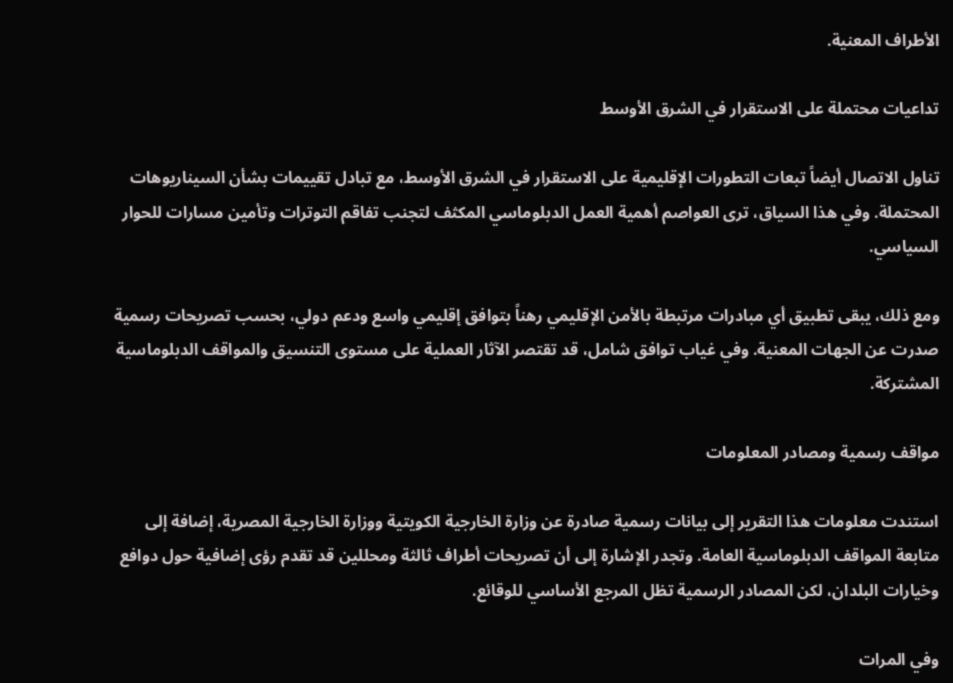الأطراف المعنية.

تداعيات محتملة على الاستقرار في الشرق الأوسط

تناول الاتصال أيضاً تبعات التطورات الإقليمية على الاستقرار في الشرق الأوسط، مع تبادل تقييمات بشأن السيناريوهات المحتملة. وفي هذا السياق، ترى العواصم أهمية العمل الدبلوماسي المكثف لتجنب تفاقم التوترات وتأمين مسارات للحوار السياسي.

ومع ذلك، يبقى تطبيق أي مبادرات مرتبطة بالأمن الإقليمي رهناً بتوافق إقليمي واسع ودعم دولي، بحسب تصريحات رسمية صدرت عن الجهات المعنية. وفي غياب توافق شامل، قد تقتصر الآثار العملية على مستوى التنسيق والمواقف الدبلوماسية المشتركة.

مواقف رسمية ومصادر المعلومات

استندت معلومات هذا التقرير إلى بيانات رسمية صادرة عن وزارة الخارجية الكويتية ووزارة الخارجية المصرية، إضافة إلى متابعة المواقف الدبلوماسية العامة. وتجدر الإشارة إلى أن تصريحات أطراف ثالثة ومحللين قد تقدم رؤى إضافية حول دوافع وخيارات البلدان، لكن المصادر الرسمية تظل المرجع الأساسي للوقائع.

وفي المرات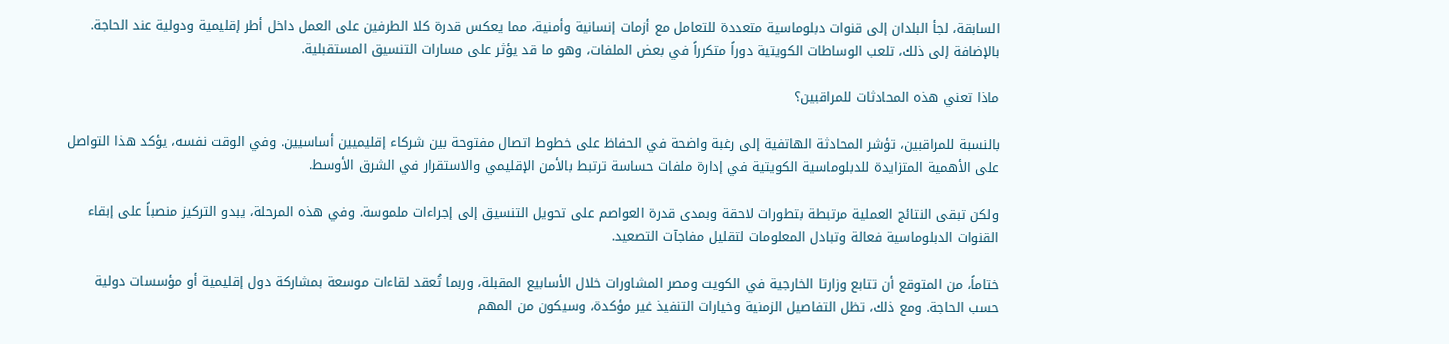السابقة، لجأ البلدان إلى قنوات دبلوماسية متعددة للتعامل مع أزمات إنسانية وأمنية، مما يعكس قدرة كلا الطرفين على العمل داخل أطر إقليمية ودولية عند الحاجة. بالإضافة إلى ذلك، تلعب الوساطات الكويتية دوراً متكرراً في بعض الملفات، وهو ما قد يؤثر على مسارات التنسيق المستقبلية.

ماذا تعني هذه المحادثات للمراقبين؟

بالنسبة للمراقبين، تؤشر المحادثة الهاتفية إلى رغبة واضحة في الحفاظ على خطوط اتصال مفتوحة بين شركاء إقليميين أساسيين. وفي الوقت نفسه، يؤكد هذا التواصل على الأهمية المتزايدة للدبلوماسية الكويتية في إدارة ملفات حساسة ترتبط بالأمن الإقليمي والاستقرار في الشرق الأوسط.

ولكن تبقى النتائج العملية مرتبطة بتطورات لاحقة وبمدى قدرة العواصم على تحويل التنسيق إلى إجراءات ملموسة. وفي هذه المرحلة، يبدو التركيز منصباً على إبقاء القنوات الدبلوماسية فعالة وتبادل المعلومات لتقليل مفاجآت التصعيد.

ختاماً، من المتوقع أن تتابع وزارتا الخارجية في الكويت ومصر المشاورات خلال الأسابيع المقبلة، وربما تُعقد لقاءات موسعة بمشاركة دول إقليمية أو مؤسسات دولية حسب الحاجة. ومع ذلك، تظل التفاصيل الزمنية وخيارات التنفيذ غير مؤكدة، وسيكون من المهم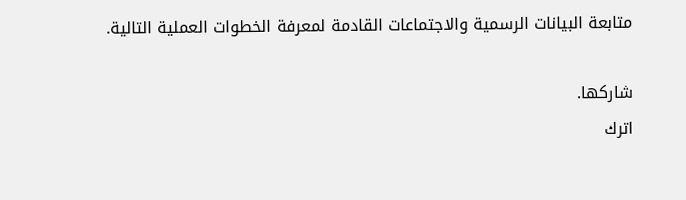متابعة البيانات الرسمية والاجتماعات القادمة لمعرفة الخطوات العملية التالية.

شاركها.
اترك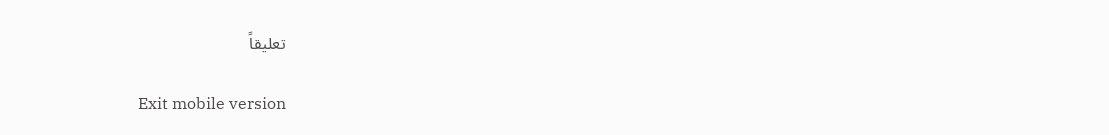تعليقاً

Exit mobile version